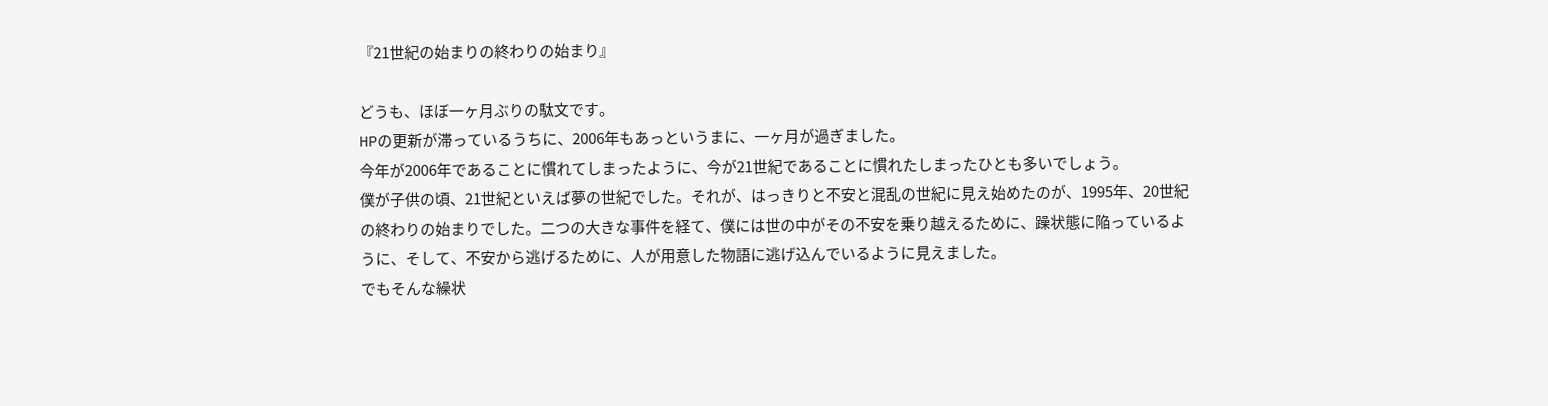『21世紀の始まりの終わりの始まり』

どうも、ほぼ一ヶ月ぶりの駄文です。
HPの更新が滞っているうちに、2006年もあっというまに、一ヶ月が過ぎました。
今年が2006年であることに慣れてしまったように、今が21世紀であることに慣れたしまったひとも多いでしょう。
僕が子供の頃、21世紀といえば夢の世紀でした。それが、はっきりと不安と混乱の世紀に見え始めたのが、1995年、20世紀の終わりの始まりでした。二つの大きな事件を経て、僕には世の中がその不安を乗り越えるために、躁状態に陥っているように、そして、不安から逃げるために、人が用意した物語に逃げ込んでいるように見えました。
でもそんな繰状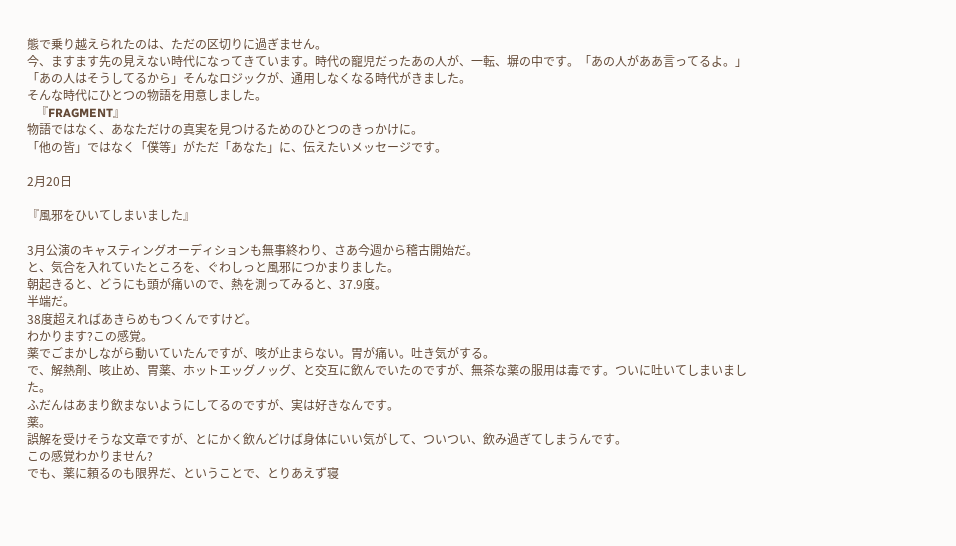態で乗り越えられたのは、ただの区切りに過ぎません。
今、ますます先の見えない時代になってきています。時代の寵児だったあの人が、一転、塀の中です。「あの人がああ言ってるよ。」「あの人はそうしてるから」そんなロジックが、通用しなくなる時代がきました。
そんな時代にひとつの物語を用意しました。
   『FRAGMENT』
物語ではなく、あなただけの真実を見つけるためのひとつのきっかけに。
「他の皆」ではなく「僕等」がただ「あなた」に、伝えたいメッセージです。

2月20日

『風邪をひいてしまいました』

3月公演のキャスティングオーディションも無事終わり、さあ今週から稽古開始だ。
と、気合を入れていたところを、ぐわしっと風邪につかまりました。
朝起きると、どうにも頭が痛いので、熱を測ってみると、37.9度。
半端だ。
38度超えればあきらめもつくんですけど。
わかります?この感覚。
薬でごまかしながら動いていたんですが、咳が止まらない。胃が痛い。吐き気がする。
で、解熱剤、咳止め、胃薬、ホットエッグノッグ、と交互に飲んでいたのですが、無茶な薬の服用は毒です。ついに吐いてしまいました。
ふだんはあまり飲まないようにしてるのですが、実は好きなんです。
薬。
誤解を受けそうな文章ですが、とにかく飲んどけば身体にいい気がして、ついつい、飲み過ぎてしまうんです。
この感覚わかりません?
でも、薬に頼るのも限界だ、ということで、とりあえず寝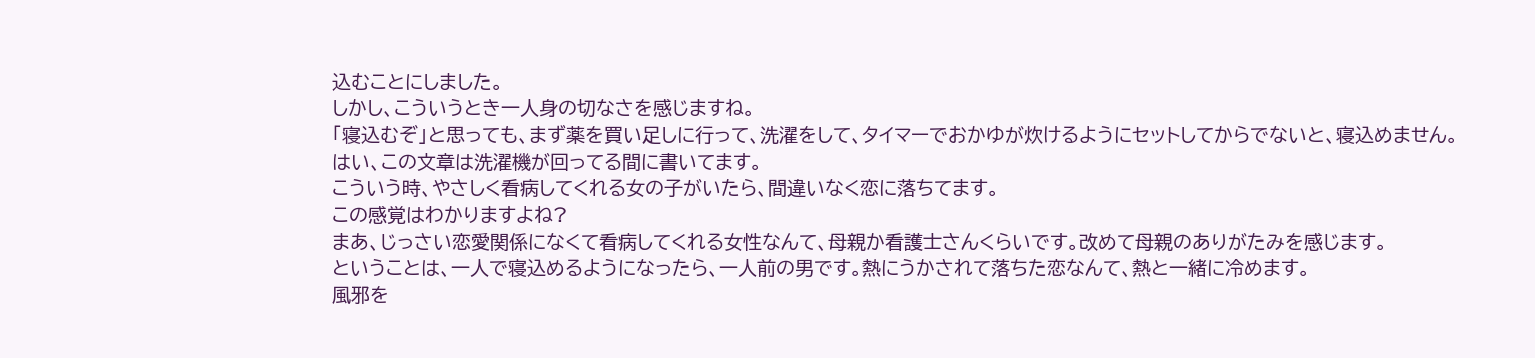込むことにしました。
しかし、こういうとき一人身の切なさを感じますね。
「寝込むぞ」と思っても、まず薬を買い足しに行って、洗濯をして、タイマーでおかゆが炊けるようにセットしてからでないと、寝込めません。
はい、この文章は洗濯機が回ってる間に書いてます。
こういう時、やさしく看病してくれる女の子がいたら、間違いなく恋に落ちてます。
この感覚はわかりますよね?
まあ、じっさい恋愛関係になくて看病してくれる女性なんて、母親か看護士さんくらいです。改めて母親のありがたみを感じます。
ということは、一人で寝込めるようになったら、一人前の男です。熱にうかされて落ちた恋なんて、熱と一緒に冷めます。
風邪を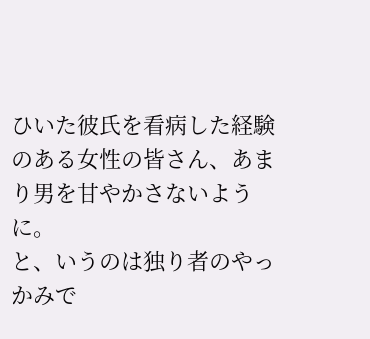ひいた彼氏を看病した経験のある女性の皆さん、あまり男を甘やかさないように。
と、いうのは独り者のやっかみで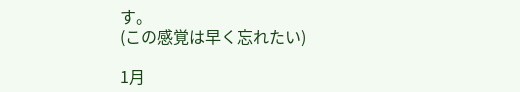す。
(この感覚は早く忘れたい)

1月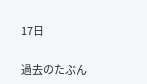17日

過去のたぶん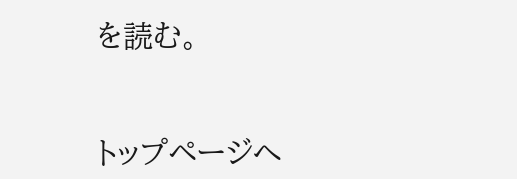を読む。


トップページへ